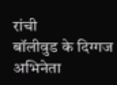रांची
बॉलीवुड के दिग्गज अभिनेता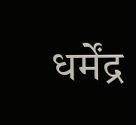धर्मेंद्र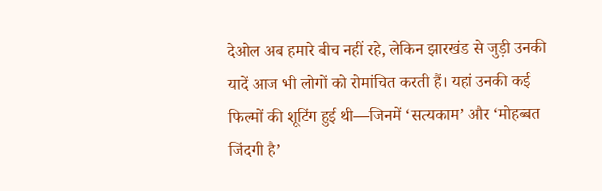देओल अब हमारे बीच नहीं रहे, लेकिन झारखंड से जुड़ी उनकी यादें आज भी लोगों को रोमांचित करती हैं। यहां उनकी कई फिल्मों की शूटिंग हुई थी—जिनमें ‘सत्यकाम’ और ‘मोहब्बत जिंदगी है’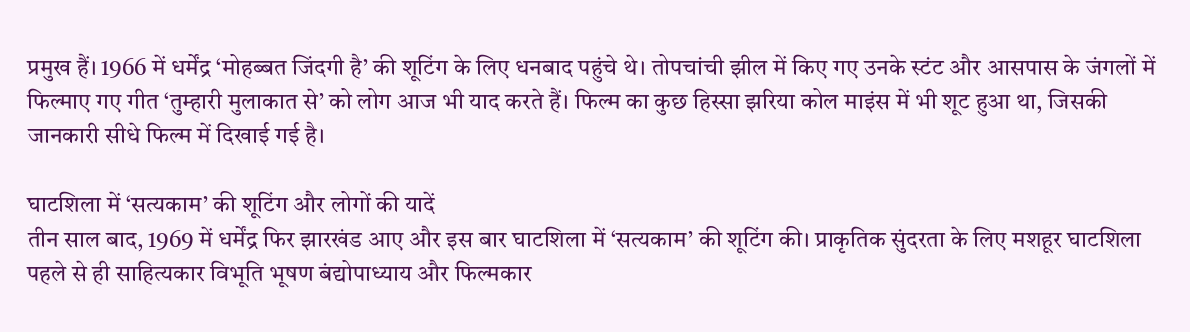प्रमुख हैं। 1966 में धर्मेंद्र ‘मोहब्बत जिंदगी है’ की शूटिंग के लिए धनबाद पहुंचे थे। तोपचांची झील में किए गए उनके स्टंट और आसपास के जंगलों में फिल्माए गए गीत ‘तुम्हारी मुलाकात से’ को लोग आज भी याद करते हैं। फिल्म का कुछ हिस्सा झरिया कोल माइंस में भी शूट हुआ था, जिसकी जानकारी सीधे फिल्म में दिखाई गई है।

घाटशिला में ‘सत्यकाम’ की शूटिंग और लोगों की यादें
तीन साल बाद, 1969 में धर्मेंद्र फिर झारखंड आए और इस बार घाटशिला में ‘सत्यकाम’ की शूटिंग की। प्राकृतिक सुंदरता के लिए मशहूर घाटशिला पहले से ही साहित्यकार विभूति भूषण बंद्योपाध्याय और फिल्मकार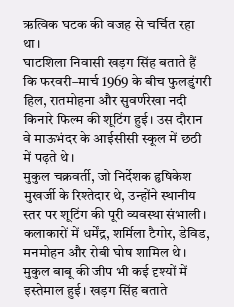ऋत्विक घटक की वजह से चर्चित रहा था।
घाटशिला निवासी खड़ग सिंह बताते हैं कि फरवरी–मार्च 1969 के बीच फुलडुंगरी हिल, रातमोहना और सुवर्णरेखा नदी किनारे फिल्म की शूटिंग हुई। उस दौरान वे माऊभंदर के आईसीसी स्कूल में छठी में पढ़ते थे।
मुकुल चक्रवर्ती, जो निर्देशक हृषिकेश मुखर्जी के रिश्तेदार थे, उन्होंने स्थानीय स्तर पर शूटिंग की पूरी व्यवस्था संभाली। कलाकारों में धर्मेंद्र, शर्मिला टैगोर, डेविड, मनमोहन और रोबी घोष शामिल थे। मुकुल बाबू की जीप भी कई दृश्यों में इस्तेमाल हुई। खड़ग सिंह बताते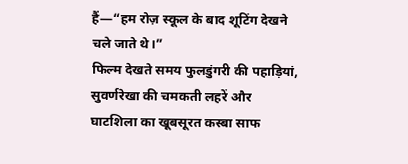हैं—“हम रोज़ स्कूल के बाद शूटिंग देखने चले जाते थे।”
फिल्म देखते समय फुलडुंगरी की पहाड़ियां, सुवर्णरेखा की चमकती लहरें और घाटशिला का खूबसूरत कस्बा साफ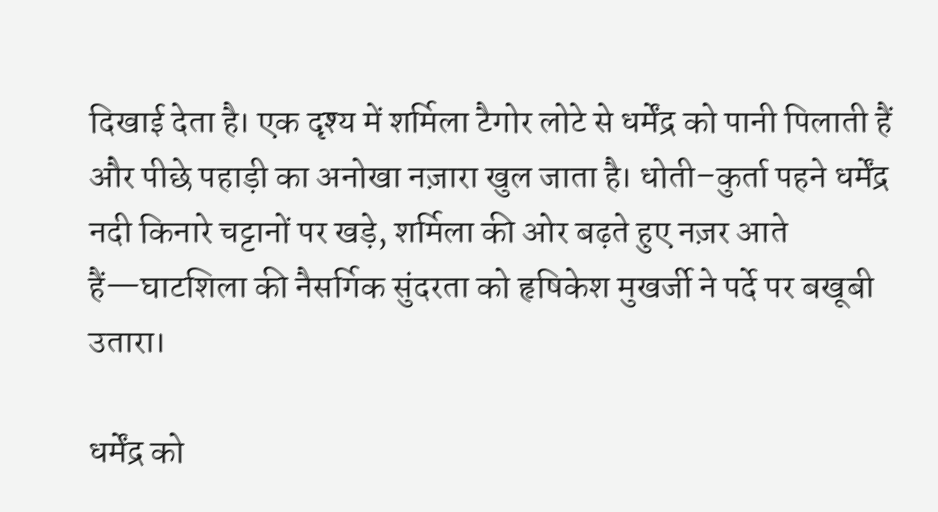दिखाई देता है। एक दृश्य में शर्मिला टैगोर लोटे से धर्मेंद्र को पानी पिलाती हैं और पीछे पहाड़ी का अनोखा नज़ारा खुल जाता है। धोती–कुर्ता पहने धर्मेंद्र नदी किनारे चट्टानों पर खड़े, शर्मिला की ओर बढ़ते हुए नज़र आते हैं—घाटशिला की नैसर्गिक सुंदरता को हृषिकेश मुखर्जी ने पर्दे पर बखूबी उतारा।

धर्मेंद्र को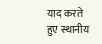याद करते हुए स्थानीय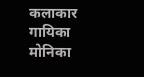कलाकार
गायिका मोनिका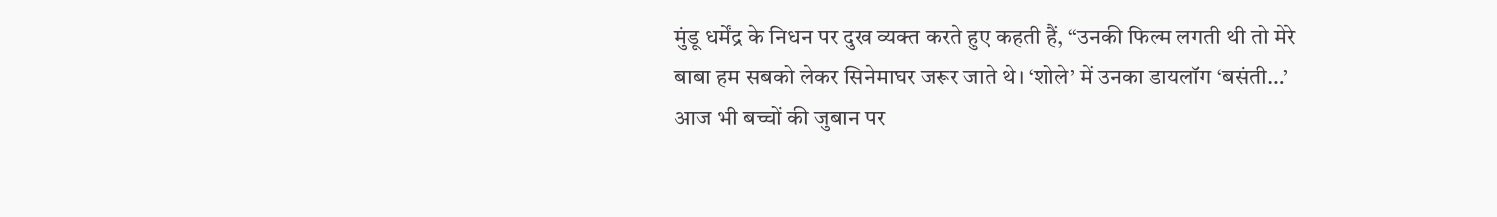मुंडू धर्मेंद्र के निधन पर दुख व्यक्त करते हुए कहती हैं, “उनकी फिल्म लगती थी तो मेरे बाबा हम सबको लेकर सिनेमाघर जरूर जाते थे। ‘शोले’ में उनका डायलॉग ‘बसंती…’ आज भी बच्चों की जुबान पर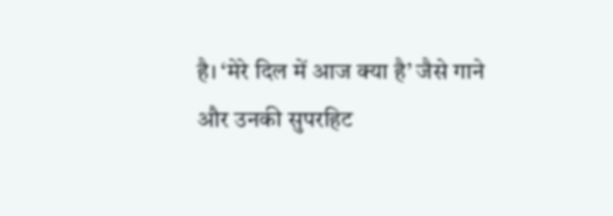है। ‘मेरे दिल में आज क्या है’ जैसे गाने और उनकी सुपरहिट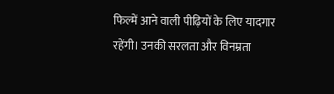फिल्में आने वाली पीढ़ियों के लिए यादगार रहेंगी। उनकी सरलता और विनम्रता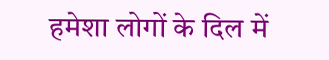हमेशा लोगों के दिल में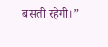बसती रहेगी।”